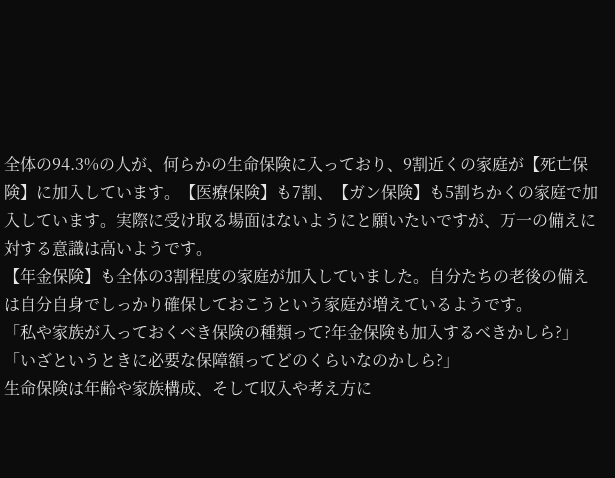全体の94.3%の人が、何らかの生命保険に入っており、9割近くの家庭が【死亡保険】に加入しています。【医療保険】も7割、【ガン保険】も5割ちかくの家庭で加入しています。実際に受け取る場面はないようにと願いたいですが、万一の備えに対する意識は高いようです。
【年金保険】も全体の3割程度の家庭が加入していました。自分たちの老後の備えは自分自身でしっかり確保しておこうという家庭が増えているようです。
「私や家族が入っておくべき保険の種類って?年金保険も加入するべきかしら?」
「いざというときに必要な保障額ってどのくらいなのかしら?」
生命保険は年齢や家族構成、そして収入や考え方に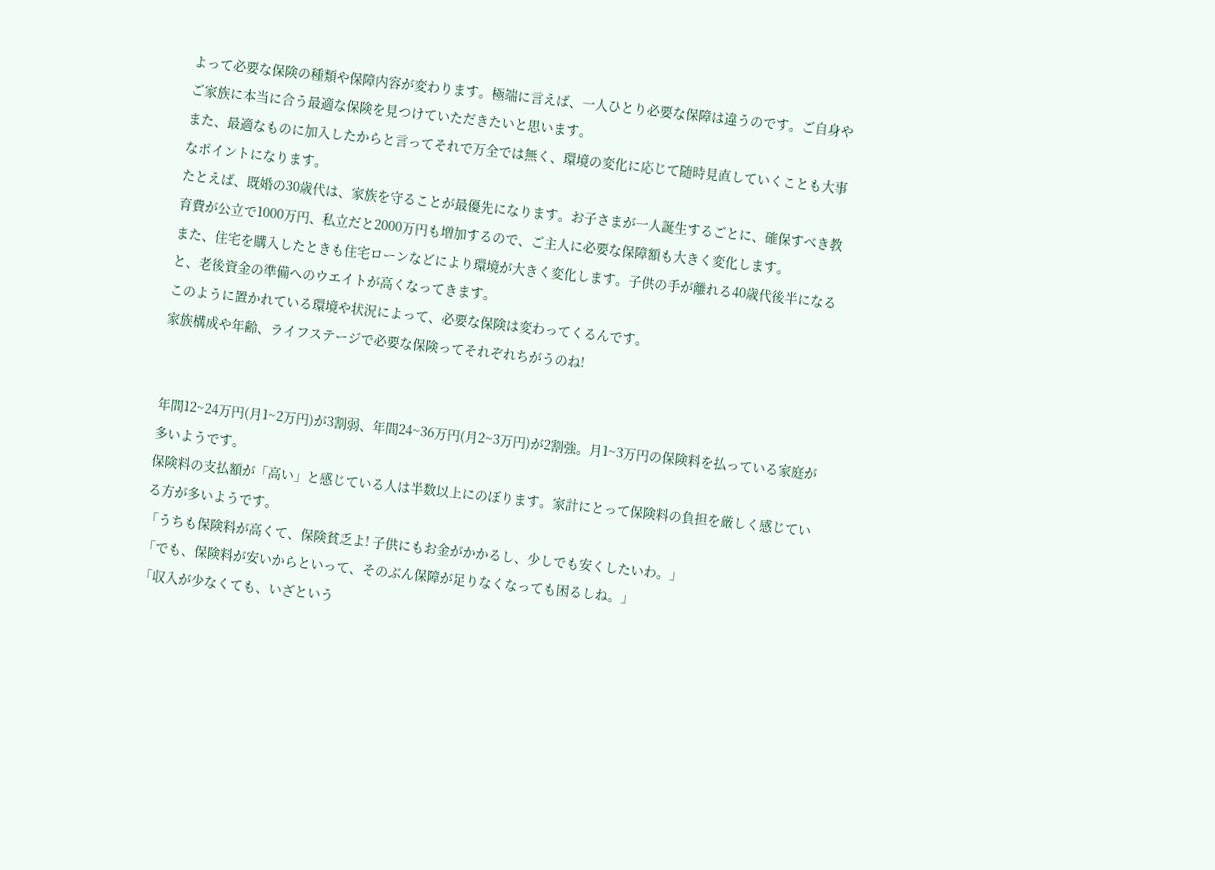よって必要な保険の種類や保障内容が変わります。極端に言えば、一人ひとり必要な保障は違うのです。ご自身やご家族に本当に合う最適な保険を見つけていただきたいと思います。
また、最適なものに加入したからと言ってそれで万全では無く、環境の変化に応じて随時見直していくことも大事なポイントになります。
たとえば、既婚の30歳代は、家族を守ることが最優先になります。お子さまが一人誕生するごとに、確保すべき教育費が公立で1000万円、私立だと2000万円も増加するので、ご主人に必要な保障額も大きく変化します。
また、住宅を購入したときも住宅ローンなどにより環境が大きく変化します。子供の手が離れる40歳代後半になると、老後資金の準備へのウエイトが高くなってきます。
このように置かれている環境や状況によって、必要な保険は変わってくるんです。
家族構成や年齢、ライフステージで必要な保険ってそれぞれちがうのね!


年間12~24万円(月1~2万円)が3割弱、年間24~36万円(月2~3万円)が2割強。月1~3万円の保険料を払っている家庭が多いようです。
保険料の支払額が「高い」と感じている人は半数以上にのぼります。家計にとって保険料の負担を厳しく感じている方が多いようです。
「うちも保険料が高くて、保険貧乏よ! 子供にもお金がかかるし、少しでも安くしたいわ。」
「でも、保険料が安いからといって、そのぶん保障が足りなくなっても困るしね。」
「収入が少なくても、いざという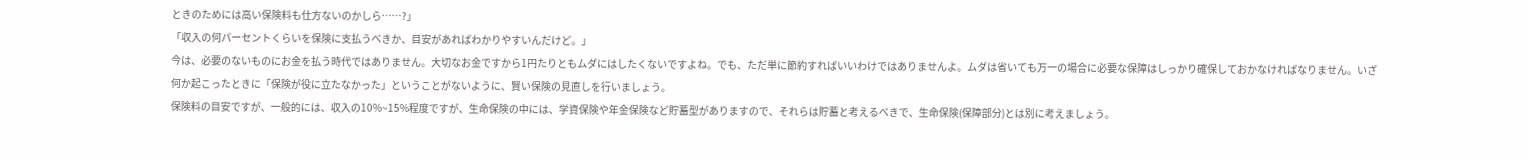ときのためには高い保険料も仕方ないのかしら……?」
「収入の何パーセントくらいを保険に支払うべきか、目安があればわかりやすいんだけど。」
今は、必要のないものにお金を払う時代ではありません。大切なお金ですから1円たりともムダにはしたくないですよね。でも、ただ単に節約すればいいわけではありませんよ。ムダは省いても万一の場合に必要な保障はしっかり確保しておかなければなりません。いざ何か起こったときに「保険が役に立たなかった」ということがないように、賢い保険の見直しを行いましょう。
保険料の目安ですが、一般的には、収入の10%~15%程度ですが、生命保険の中には、学資保険や年金保険など貯蓄型がありますので、それらは貯蓄と考えるべきで、生命保険(保障部分)とは別に考えましょう。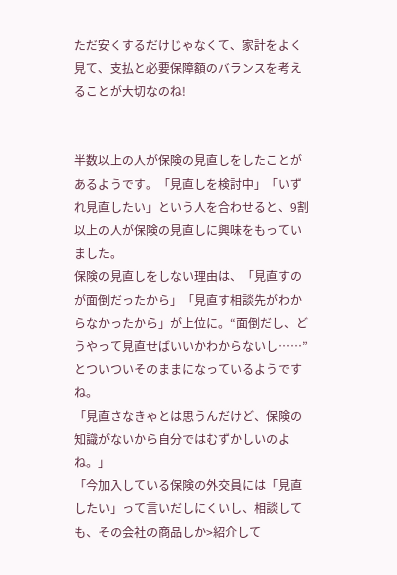ただ安くするだけじゃなくて、家計をよく見て、支払と必要保障額のバランスを考えることが大切なのね!


半数以上の人が保険の見直しをしたことがあるようです。「見直しを検討中」「いずれ見直したい」という人を合わせると、9割以上の人が保険の見直しに興味をもっていました。
保険の見直しをしない理由は、「見直すのが面倒だったから」「見直す相談先がわからなかったから」が上位に。“面倒だし、どうやって見直せばいいかわからないし……”とついついそのままになっているようですね。
「見直さなきゃとは思うんだけど、保険の知識がないから自分ではむずかしいのよね。」
「今加入している保険の外交員には「見直したい」って言いだしにくいし、相談しても、その会社の商品しか>紹介して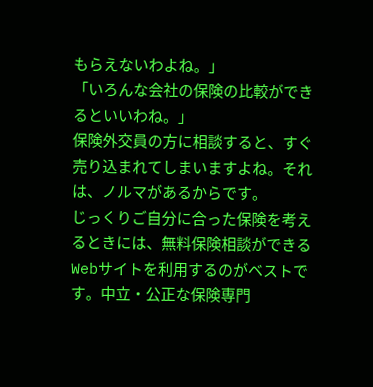もらえないわよね。」
「いろんな会社の保険の比較ができるといいわね。」
保険外交員の方に相談すると、すぐ売り込まれてしまいますよね。それは、ノルマがあるからです。
じっくりご自分に合った保険を考えるときには、無料保険相談ができるWebサイトを利用するのがベストです。中立・公正な保険専門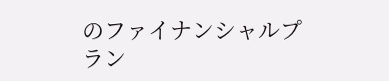のファイナンシャルプラン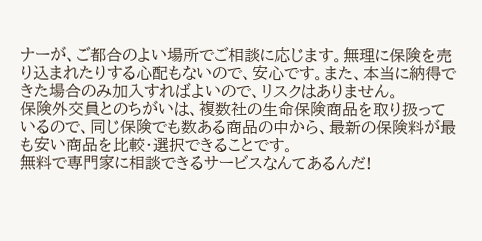ナーが、ご都合のよい場所でご相談に応じます。無理に保険を売り込まれたりする心配もないので、安心です。また、本当に納得できた場合のみ加入すればよいので、リスクはありません。
保険外交員とのちがいは、複数社の生命保険商品を取り扱っているので、同じ保険でも数ある商品の中から、最新の保険料が最も安い商品を比較・選択できることです。
無料で専門家に相談できるサービスなんてあるんだ!